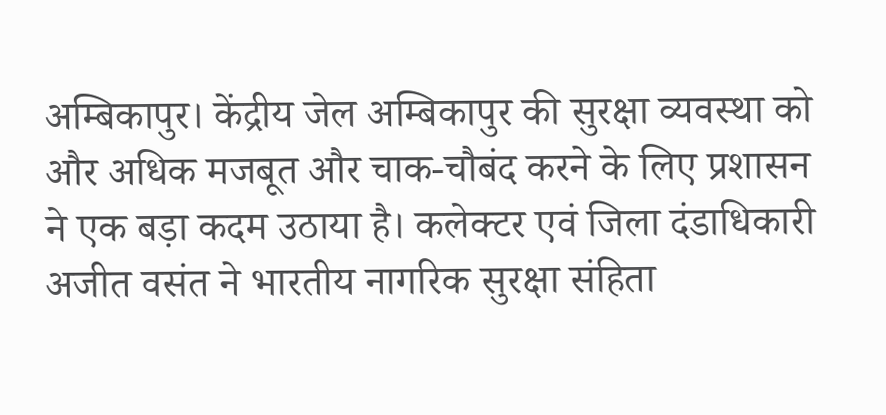अम्बिकापुर। केंद्रीय जेल अम्बिकापुर की सुरक्षा व्यवस्था को और अधिक मजबूत और चाक-चौबंद करने के लिए प्रशासन ने एक बड़ा कदम उठाया है। कलेक्टर एवं जिला दंडाधिकारी अजीत वसंत ने भारतीय नागरिक सुरक्षा संहिता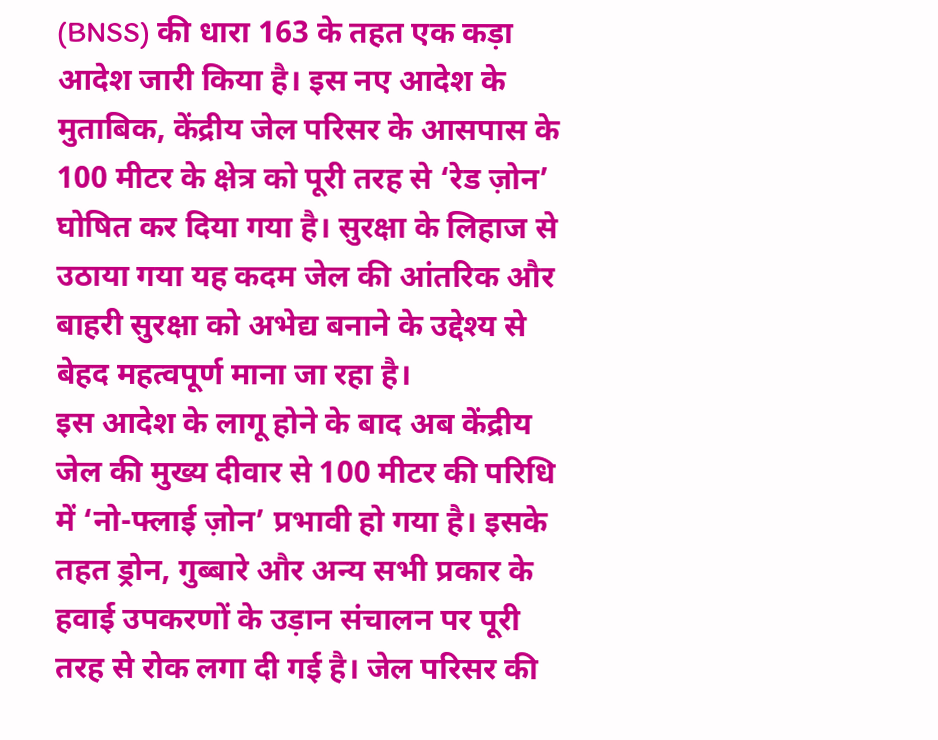(BNSS) की धारा 163 के तहत एक कड़ा आदेश जारी किया है। इस नए आदेश के मुताबिक, केंद्रीय जेल परिसर के आसपास के 100 मीटर के क्षेत्र को पूरी तरह से ‘रेड ज़ोन’ घोषित कर दिया गया है। सुरक्षा के लिहाज से उठाया गया यह कदम जेल की आंतरिक और बाहरी सुरक्षा को अभेद्य बनाने के उद्देश्य से बेहद महत्वपूर्ण माना जा रहा है।
इस आदेश के लागू होने के बाद अब केंद्रीय जेल की मुख्य दीवार से 100 मीटर की परिधि में ‘नो-फ्लाई ज़ोन’ प्रभावी हो गया है। इसके तहत ड्रोन, गुब्बारे और अन्य सभी प्रकार के हवाई उपकरणों के उड़ान संचालन पर पूरी तरह से रोक लगा दी गई है। जेल परिसर की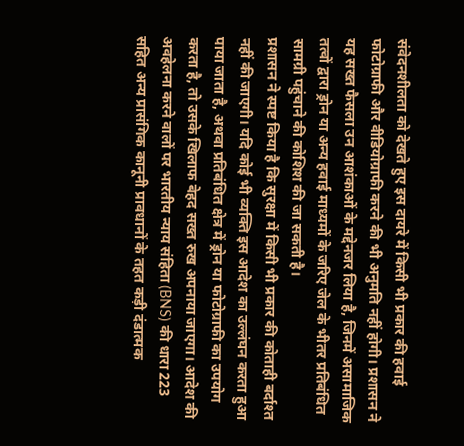संवेदनशीलता को देखते हुए इस दायरे में किसी भी प्रकार की हवाई फोटोग्राफी और वीडियोग्राफी करने की भी अनुमति नहीं होगी। प्रशासन ने यह सख्त फैसला उन आशंकाओं के मद्देनजर लिया है, जिनमें असामाजिक तत्वों द्वारा ड्रोन या अन्य हवाई माध्यमों के जरिए जेल के भीतर प्रतिबंधित सामग्री पहुंचाने की कोशिश की जा सकती है।
प्रशासन ने स्पष्ट किया है कि सुरक्षा में किसी भी प्रकार की कोताही बर्दाश्त नहीं की जाएगी। यदि कोई भी व्यक्ति इस आदेश का उल्लंघन करता हुआ पाया जाता है, अथवा प्रतिबंधित क्षेत्र में ड्रोन या फोटोग्राफी का उपयोग करता है, तो उसके खिलाफ बेहद सख्त रुख अपनाया जाएगा। आदेश की अवहेलना करने वालों पर भारतीय न्याय संहिता (BNS) की धारा 223 सहित अन्य प्रासंगिक कानूनी प्रावधानों के तहत कड़ी दंडात्मक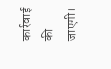कार्रवाई की जाएगी।